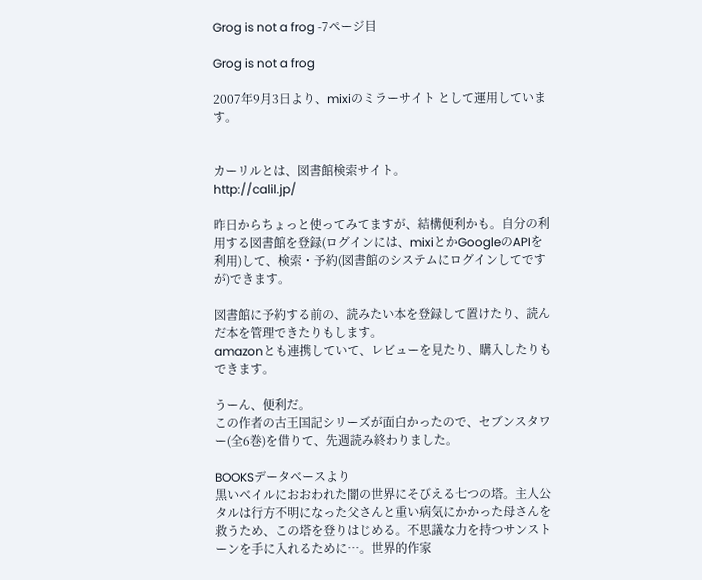Grog is not a frog -7ページ目

Grog is not a frog

2007年9月3日より、mixiのミラーサイト として運用しています。


カーリルとは、図書館検索サイト。
http://calil.jp/

昨日からちょっと使ってみてますが、結構便利かも。自分の利用する図書館を登録(ログインには、mixiとかGoogleのAPIを利用)して、検索・予約(図書館のシステムにログインしてですが)できます。

図書館に予約する前の、読みたい本を登録して置けたり、読んだ本を管理できたりもします。
amazonとも連携していて、レビューを見たり、購入したりもできます。

うーん、便利だ。
この作者の古王国記シリーズが面白かったので、セブンスタワー(全6巻)を借りて、先週読み終わりました。

BOOKSデータベースより
黒いベイルにおおわれた闇の世界にそびえる七つの塔。主人公タルは行方不明になった父さんと重い病気にかかった母さんを救うため、この塔を登りはじめる。不思議な力を持つサンストーンを手に入れるために…。世界的作家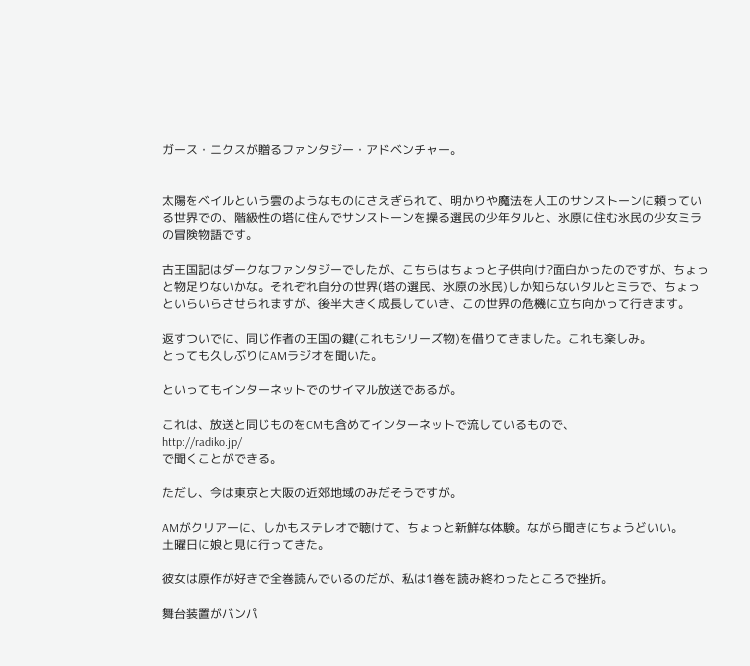ガース・ニクスが贈るファンタジー・アドベンチャー。


太陽をベイルという雲のようなものにさえぎられて、明かりや魔法を人工のサンストーンに頼っている世界での、階級性の塔に住んでサンストーンを操る選民の少年タルと、氷原に住む氷民の少女ミラの冒険物語です。

古王国記はダークなファンタジーでしたが、こちらはちょっと子供向け?面白かったのですが、ちょっと物足りないかな。それぞれ自分の世界(塔の選民、氷原の氷民)しか知らないタルとミラで、ちょっといらいらさせられますが、後半大きく成長していき、この世界の危機に立ち向かって行きます。

返すついでに、同じ作者の王国の鍵(これもシリーズ物)を借りてきました。これも楽しみ。
とっても久しぶりにAMラジオを聞いた。

といってもインターネットでのサイマル放送であるが。

これは、放送と同じものをCMも含めてインターネットで流しているもので、
http://radiko.jp/
で聞くことができる。

ただし、今は東京と大阪の近郊地域のみだそうですが。

AMがクリアーに、しかもステレオで聴けて、ちょっと新鮮な体験。ながら聞きにちょうどいい。
土曜日に娘と見に行ってきた。

彼女は原作が好きで全巻読んでいるのだが、私は1巻を読み終わったところで挫折。

舞台装置がバンパ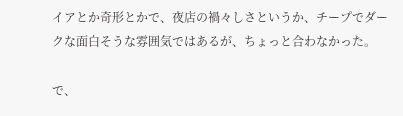イアとか奇形とかで、夜店の禍々しさというか、チープでダークな面白そうな雰囲気ではあるが、ちょっと合わなかった。

で、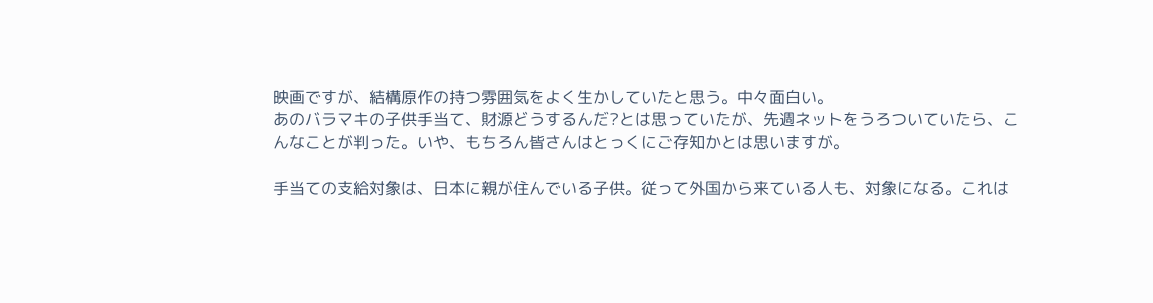映画ですが、結構原作の持つ雰囲気をよく生かしていたと思う。中々面白い。
あのバラマキの子供手当て、財源どうするんだ?とは思っていたが、先週ネットをうろついていたら、こんなことが判った。いや、もちろん皆さんはとっくにご存知かとは思いますが。

手当ての支給対象は、日本に親が住んでいる子供。従って外国から来ている人も、対象になる。これは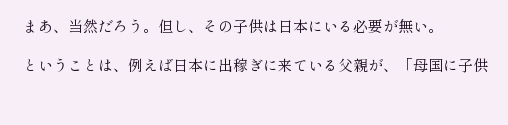まあ、当然だろう。但し、その子供は日本にいる必要が無い。

ということは、例えば日本に出稼ぎに来ている父親が、「母国に子供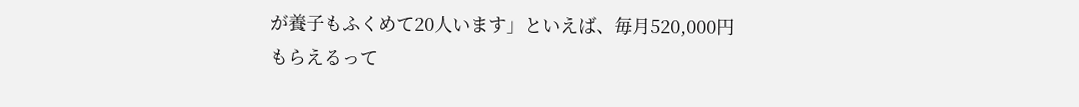が養子もふくめて20人います」といえば、毎月520,000円もらえるって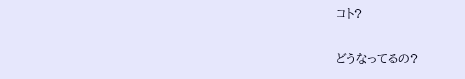コト?

どうなってるの?